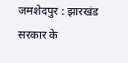जमशेदपुर : झारखंड सरकार के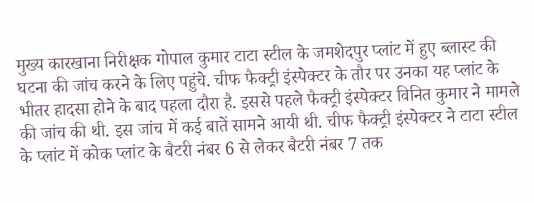मुख्य कारखाना निरीक्षक गोपाल कुमार टाटा स्टील के जमशेदपुर प्लांट में हुए ब्लास्ट की घटना की जांच करने के लिए पहुंचे. चीफ फैक्ट्री इंस्पेक्टर के तौर पर उनका यह प्लांट के भीतर हादसा होने के बाद पहला दौरा है. इससे पहले फैक्ट्री इंस्पेक्टर विनित कुमार ने मामले की जांच की थी. इस जांच में कई बातें सामने आयी थी. चीफ फैक्ट्री इंस्पेक्टर ने टाटा स्टील के प्लांट में कोक प्लांट के बैटरी नंबर 6 से लेकर बैटरी नंबर 7 तक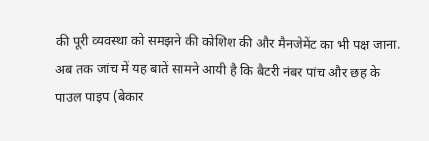की पूरी व्यवस्था को समझने की कोशिश की और मैनजेमेंट का भी पक्ष जाना. अब तक जांच में यह बातें सामने आयी है कि बैटरी नंबर पांच और छह के पाउल पाइप (बेकार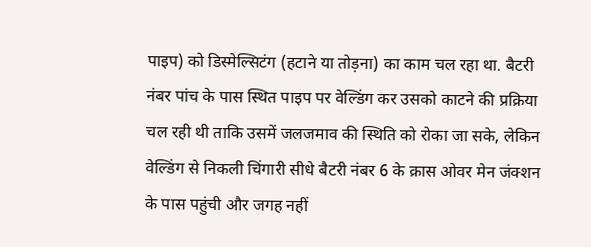पाइप) को डिस्मेल्सिटंग (हटाने या तोड़ना) का काम चल रहा था. बैटरी नंबर पांच के पास स्थित पाइप पर वेल्डिंग कर उसको काटने की प्रक्रिया चल रही थी ताकि उसमें जलजमाव की स्थिति को रोका जा सके, लेकिन वेल्डिंग से निकली चिंगारी सीधे बैटरी नंबर 6 के क्रास ओवर मेन जंक्शन के पास पहुंची और जगह नहीं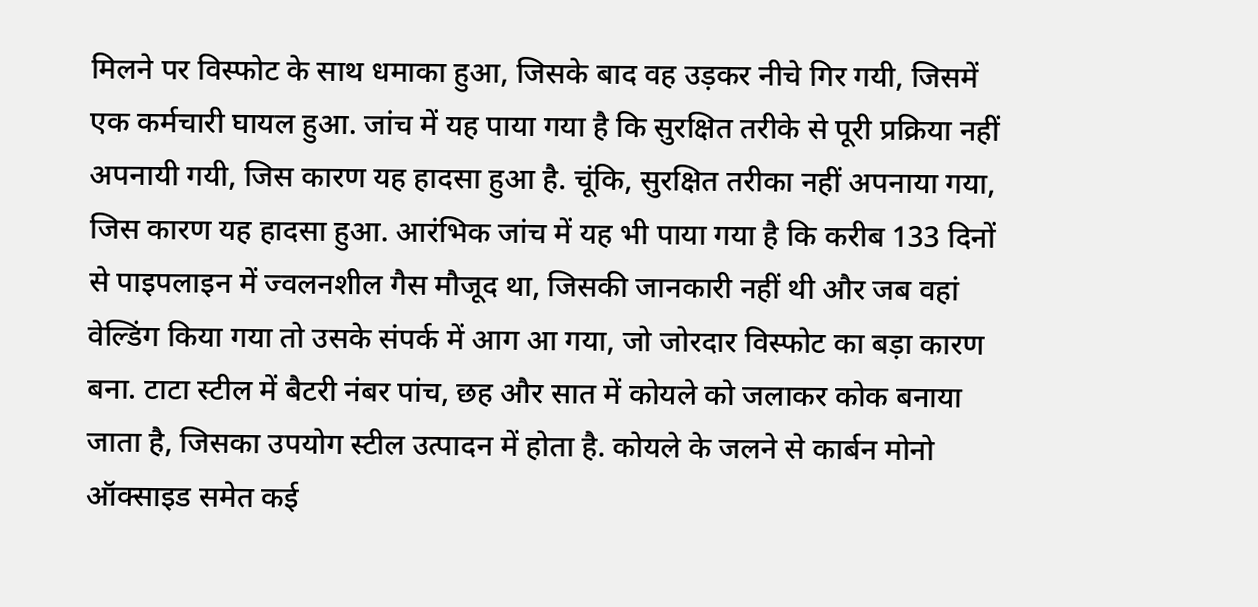मिलने पर विस्फोट के साथ धमाका हुआ, जिसके बाद वह उड़कर नीचे गिर गयी, जिसमें एक कर्मचारी घायल हुआ. जांच में यह पाया गया है कि सुरक्षित तरीके से पूरी प्रक्रिया नहीं अपनायी गयी, जिस कारण यह हादसा हुआ है. चूंकि, सुरक्षित तरीका नहीं अपनाया गया, जिस कारण यह हादसा हुआ. आरंभिक जांच में यह भी पाया गया है कि करीब 133 दिनों से पाइपलाइन में ज्वलनशील गैस मौजूद था, जिसकी जानकारी नहीं थी और जब वहां वेल्डिंग किया गया तो उसके संपर्क में आग आ गया, जो जोरदार विस्फोट का बड़ा कारण बना. टाटा स्टील में बैटरी नंबर पांच, छह और सात में कोयले को जलाकर कोक बनाया जाता है, जिसका उपयोग स्टील उत्पादन में होता है. कोयले के जलने से कार्बन मोनो ऑक्साइड समेत कई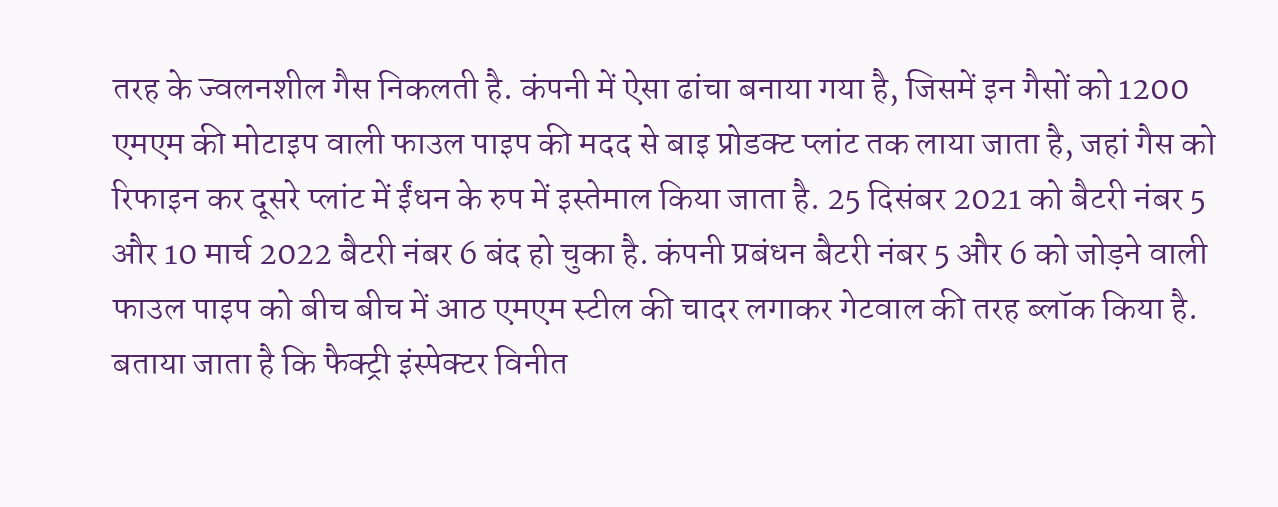तरह के ज्वलनशील गैस निकलती है. कंपनी में ऐसा ढांचा बनाया गया है, जिसमें इन गैसों को 1200 एमएम की मोटाइप वाली फाउल पाइप की मदद से बाइ प्रोडक्ट प्लांट तक लाया जाता है, जहां गैस को रिफाइन कर दूसरे प्लांट में ईंधन के रुप में इस्तेमाल किया जाता है. 25 दिसंबर 2021 को बैटरी नंबर 5 और 10 मार्च 2022 बैटरी नंबर 6 बंद हो चुका है. कंपनी प्रबंधन बैटरी नंबर 5 और 6 को जोड़ने वाली फाउल पाइप को बीच बीच में आठ एमएम स्टील की चादर लगाकर गेटवाल की तरह ब्लॉक किया है. बताया जाता है कि फैक्ट्री इंस्पेक्टर विनीत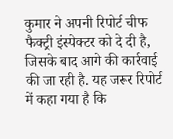कुमार ने अपनी रिपोर्ट चीफ फैक्ट्री इंस्पेक्टर को दे दी है, जिसके बाद आगे की कार्रवाई की जा रही है. यह जरूर रिपोर्ट में कहा गया है कि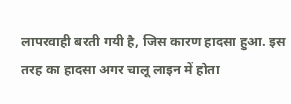लापरवाही बरती गयी है, जिस कारण हादसा हुआ. इस तरह का हादसा अगर चालू लाइन में होता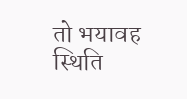तो भयावह स्थिति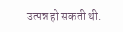उत्पन्न हो सकती थी.